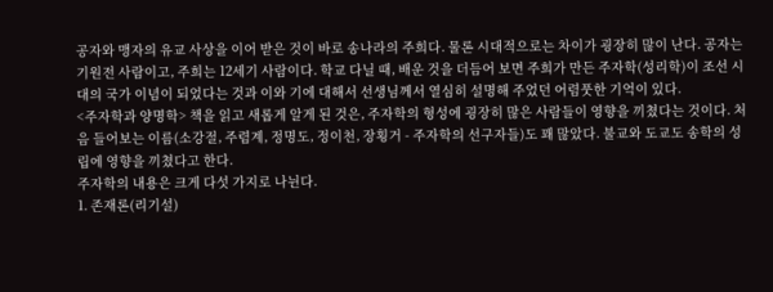공자와 맹자의 유교 사상을 이어 받은 것이 바로 송나라의 주희다. 물론 시대적으로는 차이가 굉장히 많이 난다. 공자는 기원전 사람이고, 주희는 12세기 사람이다. 학교 다닐 때, 배운 것을 더듬어 보면 주희가 만든 주자학(성리학)이 조선 시대의 국가 이념이 되었다는 것과 이와 기에 대해서 선생님께서 열심히 설명해 주었던 어렴풋한 기억이 있다.
<주자학과 양명학> 책을 읽고 새롭게 알게 된 것은, 주자학의 형성에 굉장히 많은 사람들이 영향을 끼쳤다는 것이다. 처음 들어보는 이름(소강절, 주렴계, 정명도, 정이천, 장횡거 - 주자학의 선구자들)도 꽤 많았다. 불교와 도교도 송학의 성립에 영향을 끼쳤다고 한다.
주자학의 내용은 크게 다섯 가지로 나뉜다.
1. 존재론(리기설)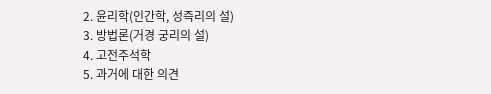2. 윤리학(인간학, 성즉리의 설)
3. 방법론(거경 궁리의 설)
4. 고전주석학
5. 과거에 대한 의견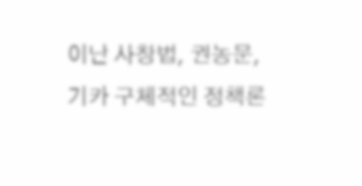이난 사창법, 권농문, 기카 구체적인 정책론